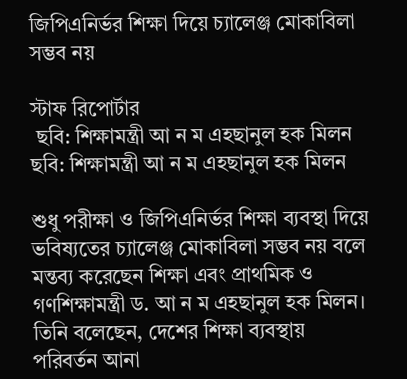জিপিএনির্ভর শিক্ষা দিয়ে চ্যালেঞ্জ মোকাবিলা সম্ভব নয়

স্টাফ রিপোর্টার
 ছবি: শিক্ষামন্ত্রী আ ন ম এহছানুল হক মিলন
ছবি: শিক্ষামন্ত্রী আ ন ম এহছানুল হক মিলন

শুধু পরীক্ষা ও জিপিএনির্ভর শিক্ষা ব্যবস্থা দিয়ে ভবিষ্যতের চ্যালেঞ্জ মোকাবিলা সম্ভব নয় বলে মন্তব্য করেছেন শিক্ষা এবং প্রাথমিক ও গণশিক্ষামন্ত্রী ড. আ ন ম এহছানুল হক মিলন। তিনি বলেছেন, দেশের শিক্ষা ব্যবস্থায় পরিবর্তন আনা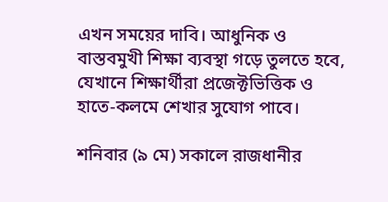এখন সময়ের দাবি। আধুনিক ও বাস্তবমুখী শিক্ষা ব্যবস্থা গড়ে তুলতে হবে, যেখানে শিক্ষার্থীরা প্রজেক্টভিত্তিক ও হাতে-কলমে শেখার সুযোগ পাবে।

শনিবার (৯ মে) সকালে রাজধানীর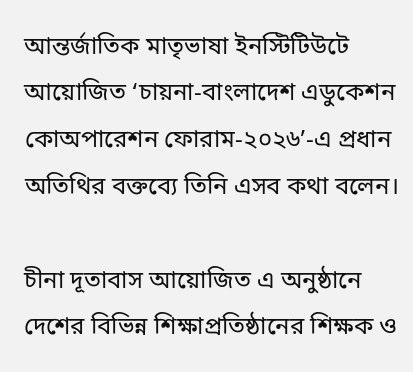আন্তর্জাতিক মাতৃভাষা ইনস্টিটিউটে আয়োজিত ‘চায়না-বাংলাদেশ এডুকেশন কোঅপারেশন ফোরাম-২০২৬’-এ প্রধান অতিথির বক্তব্যে তিনি এসব কথা বলেন।

চীনা দূতাবাস আয়োজিত এ অনুষ্ঠানে দেশের বিভিন্ন শিক্ষাপ্রতিষ্ঠানের শিক্ষক ও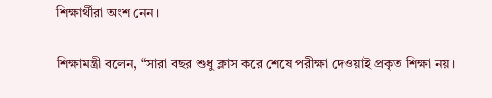শিক্ষার্থীরা অংশ নেন।

শিক্ষামন্ত্রী বলেন, “সারা বছর শুধু ক্লাস করে শেষে পরীক্ষা দেওয়াই প্রকৃত শিক্ষা নয়।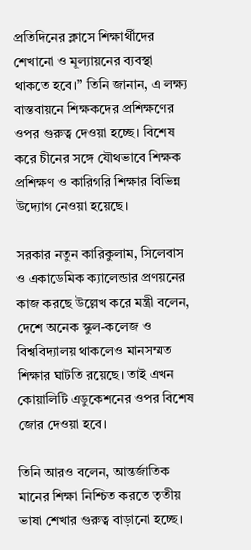প্রতিদিনের ক্লাসে শিক্ষার্থীদের শেখানো ও মূল্যায়নের ব্যবস্থা থাকতে হবে।” তিনি জানান, এ লক্ষ্য বাস্তবায়নে শিক্ষকদের প্রশিক্ষণের ওপর গুরুত্ব দেওয়া হচ্ছে। বিশেষ করে চীনের সঙ্গে যৌথভাবে শিক্ষক প্রশিক্ষণ ও কারিগরি শিক্ষার বিভিন্ন উদ্যোগ নেওয়া হয়েছে।

সরকার নতুন কারিকুলাম, সিলেবাস ও একাডেমিক ক্যালেন্ডার প্রণয়নের কাজ করছে উল্লেখ করে মন্ত্রী বলেন, দেশে অনেক স্কুল-কলেজ ও বিশ্ববিদ্যালয় থাকলেও মানসম্মত শিক্ষার ঘাটতি রয়েছে। তাই এখন কোয়ালিটি এডুকেশনের ওপর বিশেষ জোর দেওয়া হবে।

তিনি আরও বলেন, আন্তর্জাতিক মানের শিক্ষা নিশ্চিত করতে তৃতীয় ভাষা শেখার গুরুত্ব বাড়ানো হচ্ছে।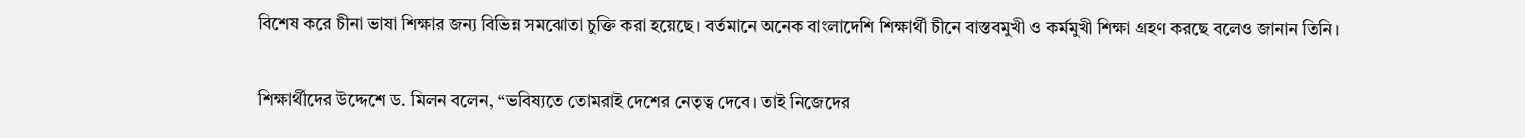বিশেষ করে চীনা ভাষা শিক্ষার জন্য বিভিন্ন সমঝোতা চুক্তি করা হয়েছে। বর্তমানে অনেক বাংলাদেশি শিক্ষার্থী চীনে বাস্তবমুখী ও কর্মমুখী শিক্ষা গ্রহণ করছে বলেও জানান তিনি।

শিক্ষার্থীদের উদ্দেশে ড. মিলন বলেন, “ভবিষ্যতে তোমরাই দেশের নেতৃত্ব দেবে। তাই নিজেদের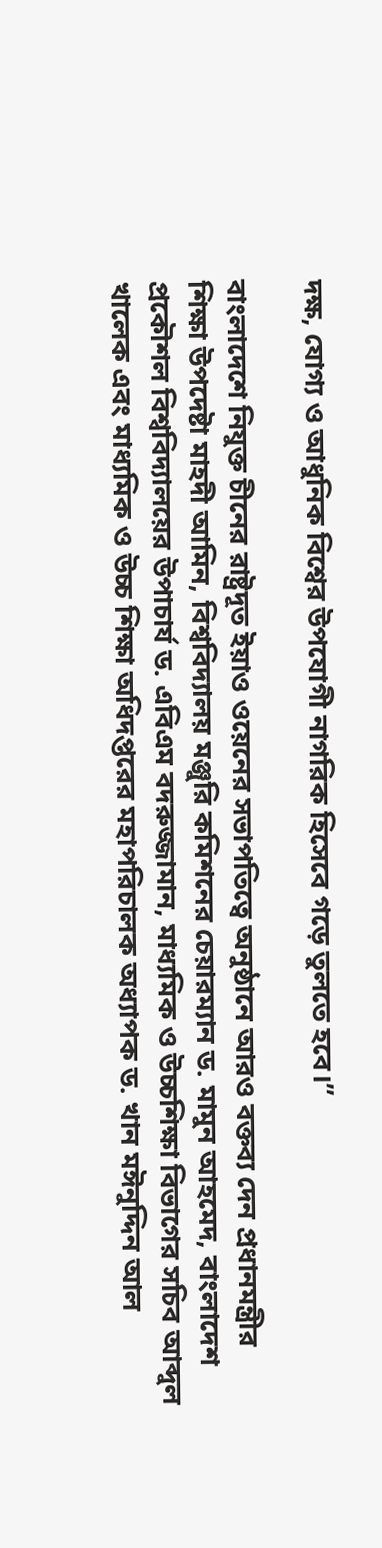দক্ষ, যোগ্য ও আধুনিক বিশ্বের উপযোগী নাগরিক হিসেবে গড়ে তুলতে হবে।”

বাংলাদেশে নিযুক্ত চীনের রাষ্ট্রদূত ইয়াও ওয়েনের সভাপতিত্বে অনুষ্ঠানে আরও বক্তব্য দেন প্রধানমন্ত্রীর শিক্ষা উপদেষ্টা মাহদী আমিন, বিশ্ববিদ্যালয় মঞ্জুরি কমিশনের চেয়ারম্যান ড. মামুন আহমেদ, বাংলাদেশ প্রকৌশল বিশ্ববিদ্যালয়ের উপাচার্য ড. এবিএম বদরুজ্জামান, মাধ্যমিক ও উচ্চশিক্ষা বিভাগের সচিব আব্দুল খালেক এবং মাধ্যমিক ও উচ্চ শিক্ষা অধিদপ্তরের মহাপরিচালক অধ্যাপক ড. খান মঈনুদ্দিন আল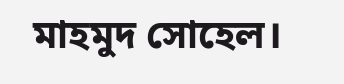মাহমুদ সোহেল।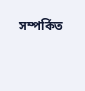সম্পর্কিত